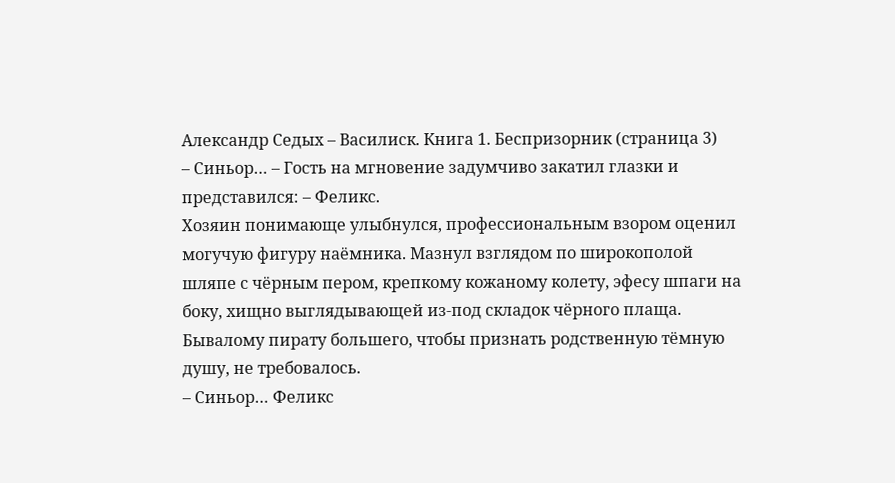Александр Седых – Василиск. Книга 1. Беспризорник (страница 3)
– Синьор… – Гость на мгновение задумчиво закатил глазки и представился: – Феликс.
Хозяин понимающе улыбнулся, профессиональным взором оценил могучую фигуру наёмника. Мазнул взглядом по широкополой шляпе с чёрным пером, крепкому кожаному колету, эфесу шпаги на боку, хищно выглядывающей из-под складок чёрного плаща. Бывалому пирату большего, чтобы признать родственную тёмную душу, не требовалось.
– Синьор… Феликс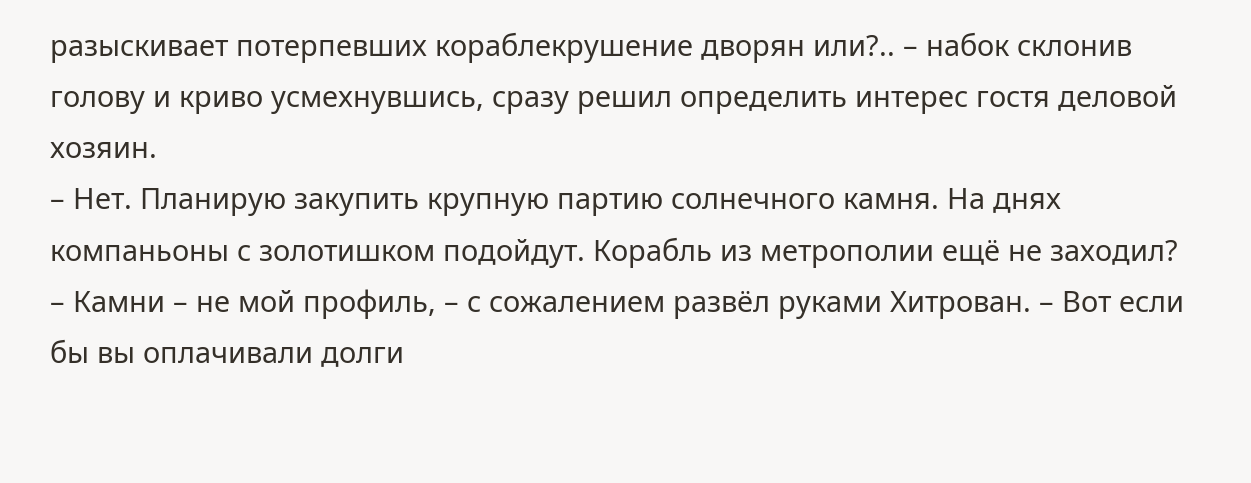разыскивает потерпевших кораблекрушение дворян или?.. – набок склонив голову и криво усмехнувшись, сразу решил определить интерес гостя деловой хозяин.
– Нет. Планирую закупить крупную партию солнечного камня. На днях компаньоны с золотишком подойдут. Корабль из метрополии ещё не заходил?
– Камни – не мой профиль, – с сожалением развёл руками Хитрован. – Вот если бы вы оплачивали долги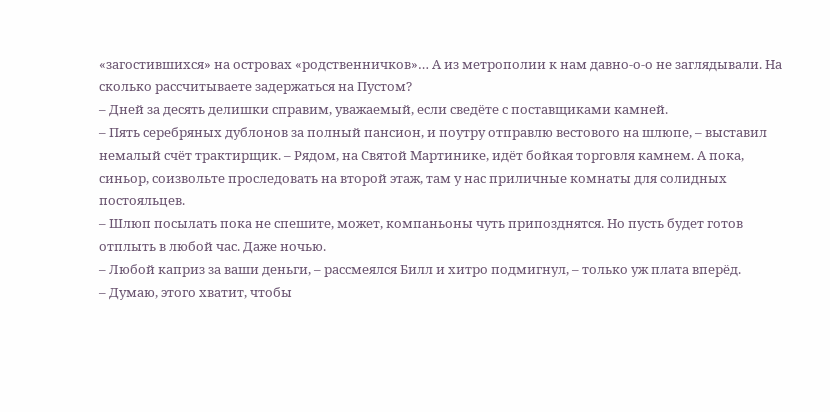«загостившихся» на островах «родственничков»… А из метрополии к нам давно-о-о не заглядывали. На сколько рассчитываете задержаться на Пустом?
– Дней за десять делишки справим, уважаемый, если сведёте с поставщиками камней.
– Пять серебряных дублонов за полный пансион, и поутру отправлю вестового на шлюпе, – выставил немалый счёт трактирщик. – Рядом, на Святой Мартинике, идёт бойкая торговля камнем. А пока, синьор, соизвольте проследовать на второй этаж, там у нас приличные комнаты для солидных постояльцев.
– Шлюп посылать пока не спешите, может, компаньоны чуть припозднятся. Но пусть будет готов отплыть в любой час. Даже ночью.
– Любой каприз за ваши деньги, – рассмеялся Билл и хитро подмигнул, – только уж плата вперёд.
– Думаю, этого хватит, чтобы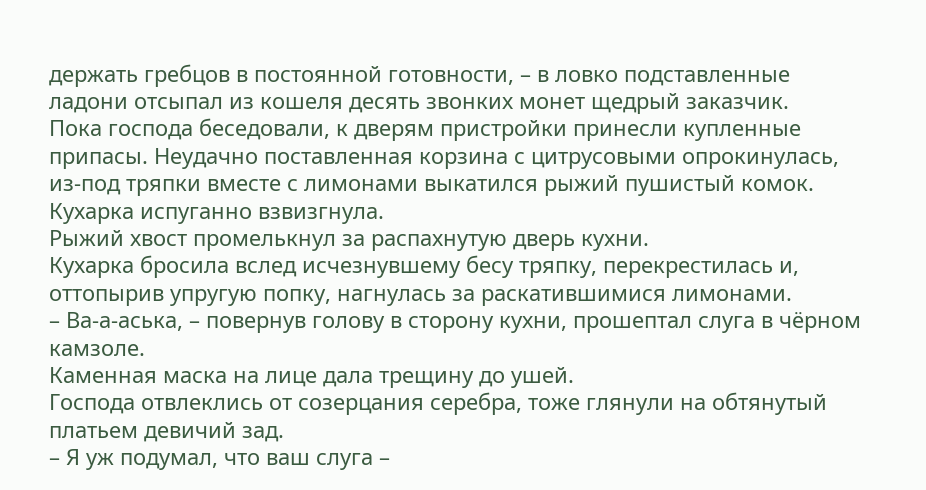держать гребцов в постоянной готовности, – в ловко подставленные ладони отсыпал из кошеля десять звонких монет щедрый заказчик.
Пока господа беседовали, к дверям пристройки принесли купленные припасы. Неудачно поставленная корзина с цитрусовыми опрокинулась, из-под тряпки вместе с лимонами выкатился рыжий пушистый комок.
Кухарка испуганно взвизгнула.
Рыжий хвост промелькнул за распахнутую дверь кухни.
Кухарка бросила вслед исчезнувшему бесу тряпку, перекрестилась и, оттопырив упругую попку, нагнулась за раскатившимися лимонами.
– Ва-а-аська, – повернув голову в сторону кухни, прошептал слуга в чёрном камзоле.
Каменная маска на лице дала трещину до ушей.
Господа отвлеклись от созерцания серебра, тоже глянули на обтянутый платьем девичий зад.
– Я уж подумал, что ваш слуга –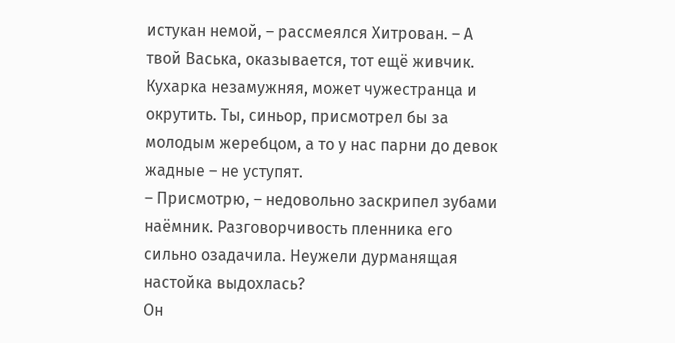истукан немой, – рассмеялся Хитрован. – А твой Васька, оказывается, тот ещё живчик. Кухарка незамужняя, может чужестранца и окрутить. Ты, синьор, присмотрел бы за молодым жеребцом, а то у нас парни до девок жадные – не уступят.
– Присмотрю, – недовольно заскрипел зубами наёмник. Разговорчивость пленника его сильно озадачила. Неужели дурманящая настойка выдохлась?
Он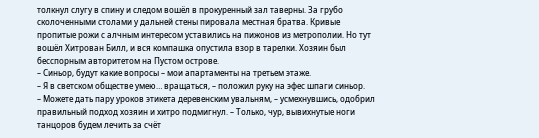толкнул слугу в спину и следом вошёл в прокуренный зал таверны. За грубо сколоченными столами у дальней стены пировала местная братва. Кривые пропитые рожи с алчным интересом уставились на пижонов из метрополии. Но тут вошёл Хитрован Билл, и вся компашка опустила взор в тарелки. Хозяин был бесспорным авторитетом на Пустом острове.
– Синьор, будут какие вопросы – мои апартаменты на третьем этаже.
– Я в светском обществе умею… вращаться, – положил руку на эфес шпаги синьор.
– Можете дать пару уроков этикета деревенским увальням, – усмехнувшись, одобрил правильный подход хозяин и хитро подмигнул. – Только, чур, вывихнутые ноги танцоров будем лечить за счёт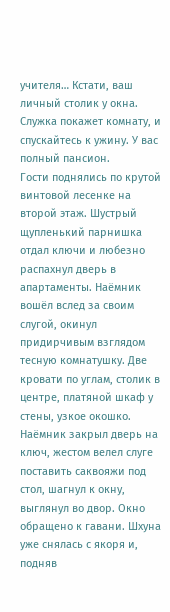учителя… Кстати, ваш личный столик у окна. Служка покажет комнату, и спускайтесь к ужину. У вас полный пансион.
Гости поднялись по крутой винтовой лесенке на второй этаж. Шустрый щупленький парнишка отдал ключи и любезно распахнул дверь в апартаменты. Наёмник вошёл вслед за своим слугой, окинул придирчивым взглядом тесную комнатушку. Две кровати по углам, столик в центре, платяной шкаф у стены, узкое окошко. Наёмник закрыл дверь на ключ, жестом велел слуге поставить саквояжи под стол, шагнул к окну, выглянул во двор. Окно обращено к гавани. Шхуна уже снялась с якоря и, подняв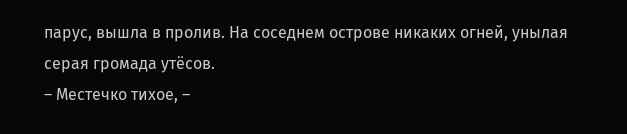парус, вышла в пролив. На соседнем острове никаких огней, унылая серая громада утёсов.
– Местечко тихое, –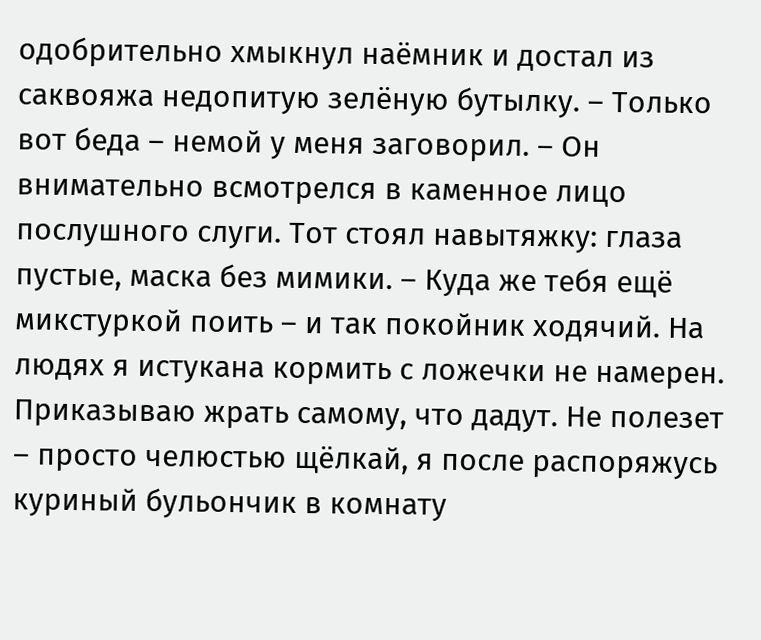одобрительно хмыкнул наёмник и достал из саквояжа недопитую зелёную бутылку. – Только вот беда – немой у меня заговорил. – Он внимательно всмотрелся в каменное лицо послушного слуги. Тот стоял навытяжку: глаза пустые, маска без мимики. – Куда же тебя ещё микстуркой поить – и так покойник ходячий. На людях я истукана кормить с ложечки не намерен. Приказываю жрать самому, что дадут. Не полезет – просто челюстью щёлкай, я после распоряжусь куриный бульончик в комнату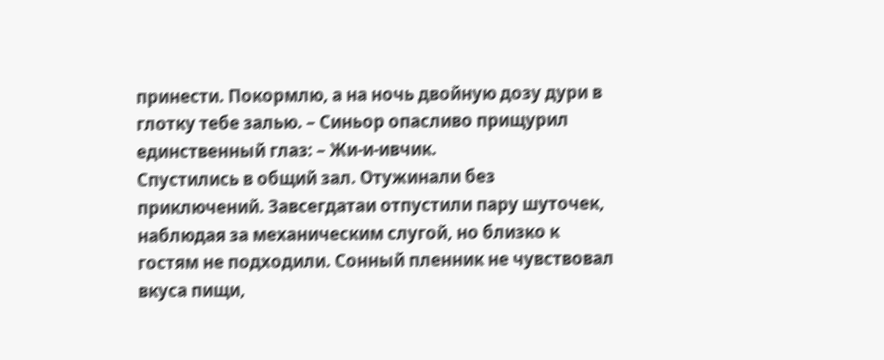принести. Покормлю, а на ночь двойную дозу дури в глотку тебе залью. – Синьор опасливо прищурил единственный глаз: – Жи-и-ивчик.
Спустились в общий зал. Отужинали без приключений. Завсегдатаи отпустили пару шуточек, наблюдая за механическим слугой, но близко к гостям не подходили. Сонный пленник не чувствовал вкуса пищи,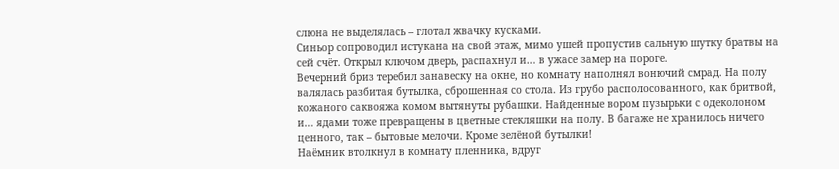слюна не выделялась – глотал жвачку кусками.
Синьор сопроводил истукана на свой этаж, мимо ушей пропустив сальную шутку братвы на сей счёт. Открыл ключом дверь, распахнул и… в ужасе замер на пороге.
Вечерний бриз теребил занавеску на окне, но комнату наполнял вонючий смрад. На полу валялась разбитая бутылка, сброшенная со стола. Из грубо располосованного, как бритвой, кожаного саквояжа комом вытянуты рубашки. Найденные вором пузырьки с одеколоном и… ядами тоже превращены в цветные стекляшки на полу. В багаже не хранилось ничего ценного, так – бытовые мелочи. Кроме зелёной бутылки!
Наёмник втолкнул в комнату пленника, вдруг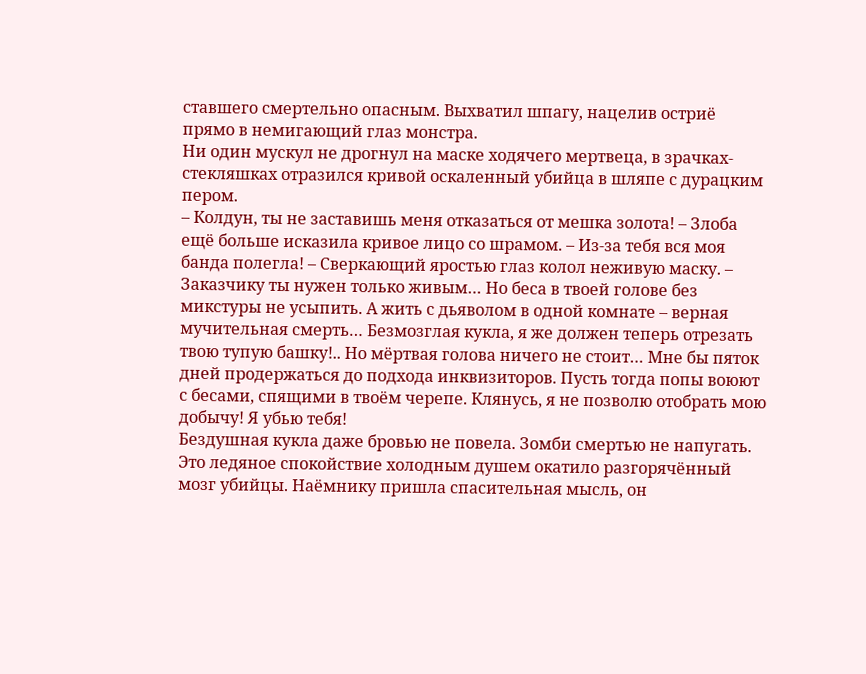ставшего смертельно опасным. Выхватил шпагу, нацелив остриё прямо в немигающий глаз монстра.
Ни один мускул не дрогнул на маске ходячего мертвеца, в зрачках-стекляшках отразился кривой оскаленный убийца в шляпе с дурацким пером.
– Колдун, ты не заставишь меня отказаться от мешка золота! – Злоба ещё больше исказила кривое лицо со шрамом. – Из-за тебя вся моя банда полегла! – Сверкающий яростью глаз колол неживую маску. – Заказчику ты нужен только живым… Но беса в твоей голове без микстуры не усыпить. А жить с дьяволом в одной комнате – верная мучительная смерть… Безмозглая кукла, я же должен теперь отрезать твою тупую башку!.. Но мёртвая голова ничего не стоит… Мне бы пяток дней продержаться до подхода инквизиторов. Пусть тогда попы воюют с бесами, спящими в твоём черепе. Клянусь, я не позволю отобрать мою добычу! Я убью тебя!
Бездушная кукла даже бровью не повела. Зомби смертью не напугать.
Это ледяное спокойствие холодным душем окатило разгорячённый мозг убийцы. Наёмнику пришла спасительная мысль, он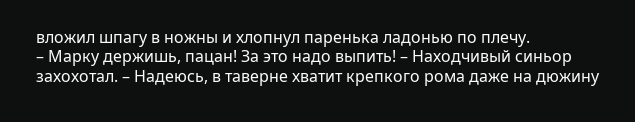вложил шпагу в ножны и хлопнул паренька ладонью по плечу.
– Марку держишь, пацан! За это надо выпить! – Находчивый синьор захохотал. – Надеюсь, в таверне хватит крепкого рома даже на дюжину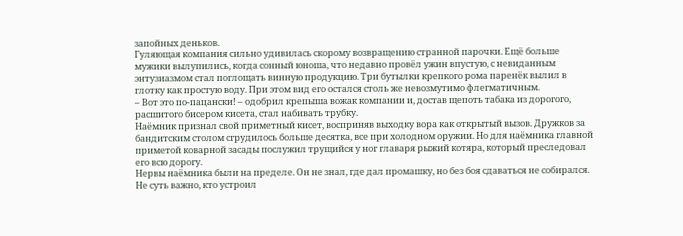запойных деньков.
Гуляющая компания сильно удивилась скорому возвращению странной парочки. Ещё больше мужики вылупились, когда сонный юноша, что недавно провёл ужин впустую, с невиданным энтузиазмом стал поглощать винную продукцию. Три бутылки крепкого рома паренёк вылил в глотку как простую воду. При этом вид его остался столь же невозмутимо флегматичным.
– Вот это по-пацански! – одобрил крепыша вожак компании и, достав щепоть табака из дорогого, расшитого бисером кисета, стал набивать трубку.
Наёмник признал свой приметный кисет, восприняв выходку вора как открытый вызов. Дружков за бандитским столом сгрудилось больше десятка, все при холодном оружии. Но для наёмника главной приметой коварной засады послужил трущийся у ног главаря рыжий котяра, который преследовал его всю дорогу.
Нервы наёмника были на пределе. Он не знал, где дал промашку, но без боя сдаваться не собирался. Не суть важно, кто устроил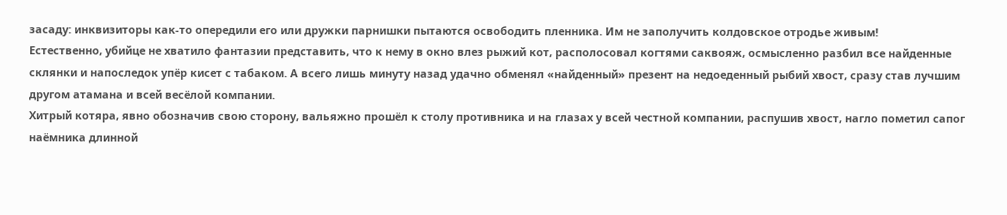засаду: инквизиторы как-то опередили его или дружки парнишки пытаются освободить пленника. Им не заполучить колдовское отродье живым!
Естественно, убийце не хватило фантазии представить, что к нему в окно влез рыжий кот, располосовал когтями саквояж, осмысленно разбил все найденные склянки и напоследок упёр кисет с табаком. А всего лишь минуту назад удачно обменял «найденный» презент на недоеденный рыбий хвост, сразу став лучшим другом атамана и всей весёлой компании.
Хитрый котяра, явно обозначив свою сторону, вальяжно прошёл к столу противника и на глазах у всей честной компании, распушив хвост, нагло пометил сапог наёмника длинной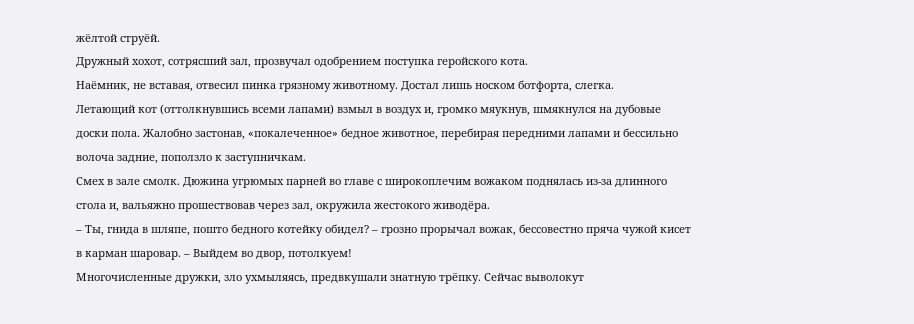жёлтой струёй.
Дружный хохот, сотрясший зал, прозвучал одобрением поступка геройского кота.
Наёмник, не вставая, отвесил пинка грязному животному. Достал лишь носком ботфорта, слегка.
Летающий кот (оттолкнувшись всеми лапами) взмыл в воздух и, громко мяукнув, шмякнулся на дубовые доски пола. Жалобно застонав, «покалеченное» бедное животное, перебирая передними лапами и бессильно волоча задние, поползло к заступничкам.
Смех в зале смолк. Дюжина угрюмых парней во главе с широкоплечим вожаком поднялась из-за длинного стола и, вальяжно прошествовав через зал, окружила жестокого живодёра.
– Ты, гнида в шляпе, пошто бедного котейку обидел? – грозно прорычал вожак, бессовестно пряча чужой кисет в карман шаровар. – Выйдем во двор, потолкуем!
Многочисленные дружки, зло ухмыляясь, предвкушали знатную трёпку. Сейчас выволокут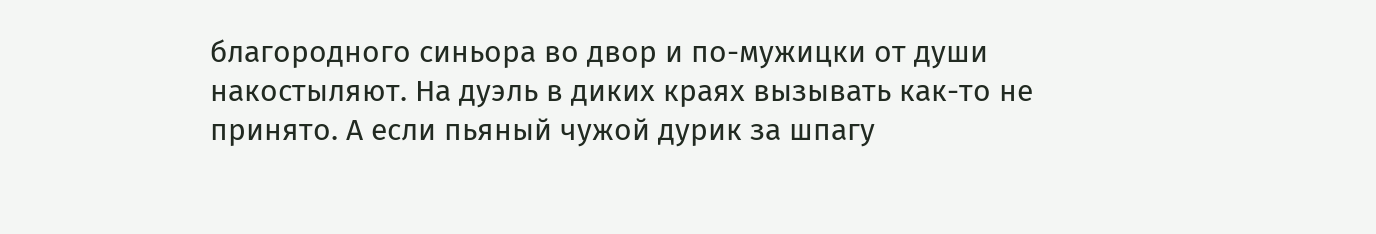благородного синьора во двор и по-мужицки от души накостыляют. На дуэль в диких краях вызывать как-то не принято. А если пьяный чужой дурик за шпагу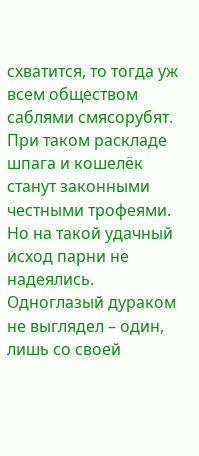схватится, то тогда уж всем обществом саблями смясорубят. При таком раскладе шпага и кошелёк станут законными честными трофеями. Но на такой удачный исход парни не надеялись. Одноглазый дураком не выглядел – один, лишь со своей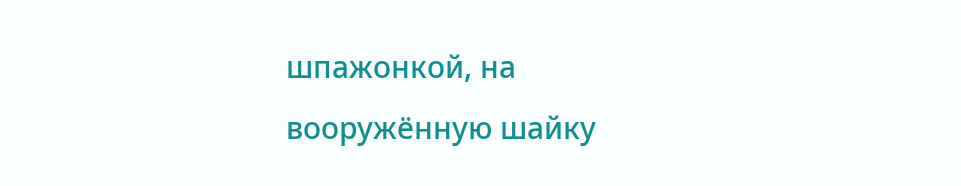шпажонкой, на вооружённую шайку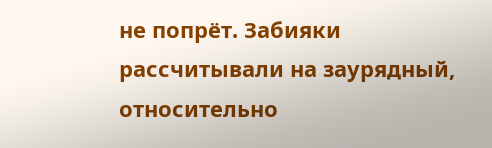не попрёт. Забияки рассчитывали на заурядный, относительно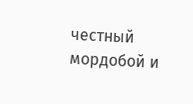честный мордобой и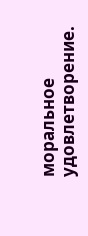моральное удовлетворение.